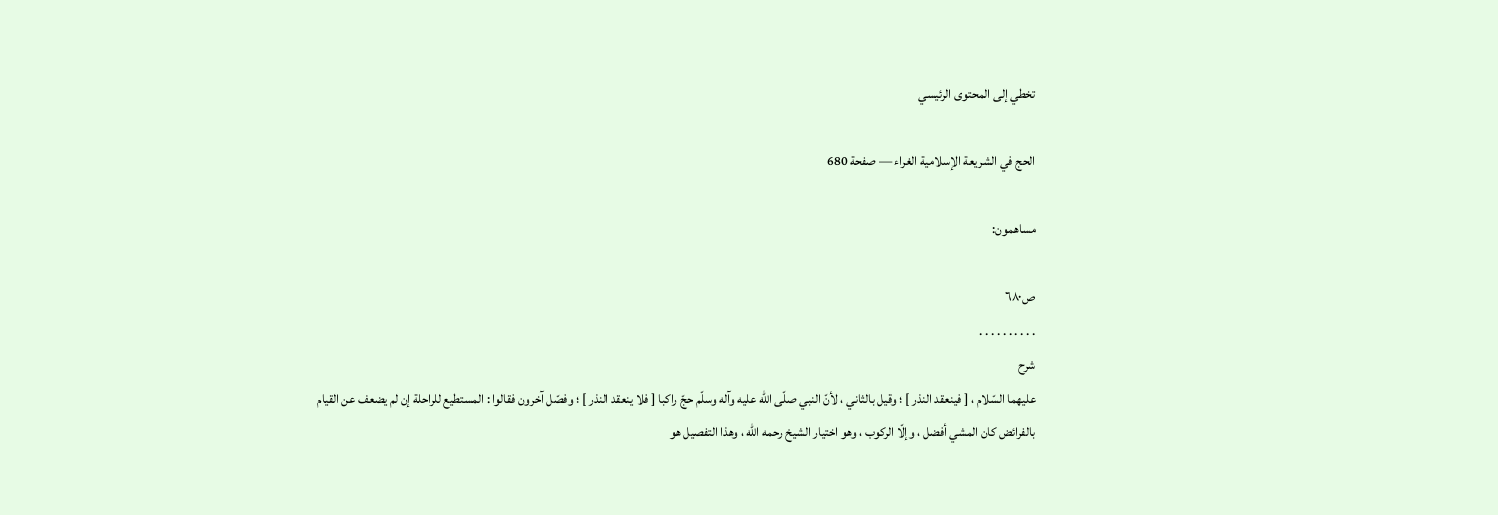تخطي إلى المحتوى الرئيسي

الحج في الشريعة الإسلامية الغراء — صفحة 680

مساهمون:

ص٦٨٠
. . . . . . . . . .
شرح
عليهما السّلام ، [ فينعقد النذر ] ؛ وقيل بالثاني ، لأنّ النبي صلّى اللّه عليه وآله وسلّم حجّ راكبا [ فلا ينعقد النذر ] ؛ وفصّل آخرون فقالوا : المستطيع للراحلة إن لم يضعف عن القيام بالفرائض كان المشي أفضل ، وإلّا الركوب ، وهو اختيار الشيخ رحمه اللّه ، وهذا التفصيل هو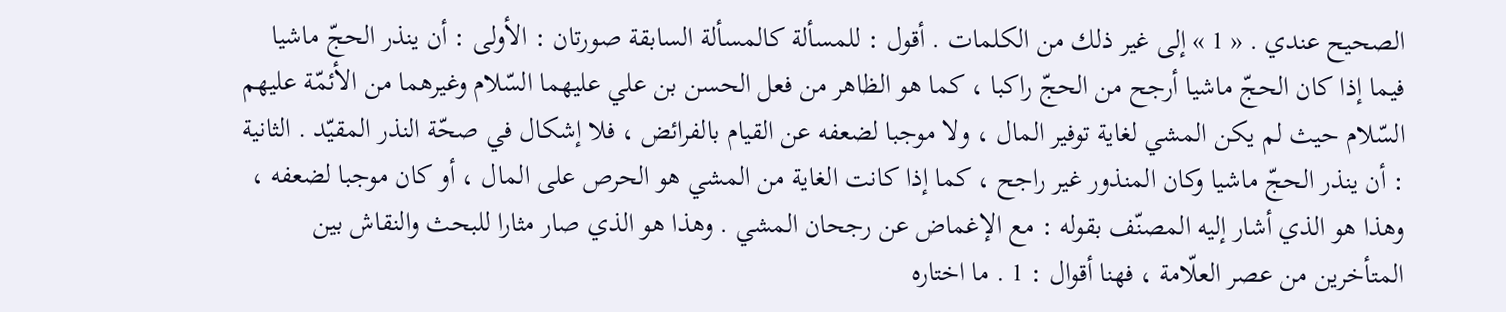الصحيح عندي . « 1 » إلى غير ذلك من الكلمات . أقول : للمسألة كالمسألة السابقة صورتان : الأولى : أن ينذر الحجّ ماشيا فيما إذا كان الحجّ ماشيا أرجح من الحجّ راكبا ، كما هو الظاهر من فعل الحسن بن علي عليهما السّلام وغيرهما من الأئمّة عليهم السّلام حيث لم يكن المشي لغاية توفير المال ، ولا موجبا لضعفه عن القيام بالفرائض ، فلا إشكال في صحّة النذر المقيّد . الثانية : أن ينذر الحجّ ماشيا وكان المنذور غير راجح ، كما إذا كانت الغاية من المشي هو الحرص على المال ، أو كان موجبا لضعفه ، وهذا هو الذي أشار إليه المصنّف بقوله : مع الإغماض عن رجحان المشي . وهذا هو الذي صار مثارا للبحث والنقاش بين المتأخرين من عصر العلّامة ، فهنا أقوال : 1 . ما اختاره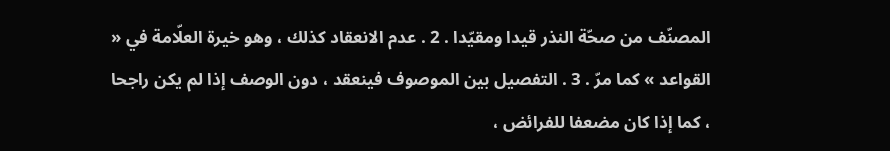المصنّف من صحّة النذر قيدا ومقيّدا . 2 . عدم الانعقاد كذلك ، وهو خيرة العلّامة في « القواعد » كما مرّ . 3 . التفصيل بين الموصوف فينعقد ، دون الوصف إذا لم يكن راجحا ، كما إذا كان مضعفا للفرائض ،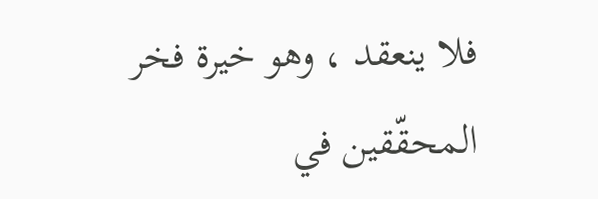فلا ينعقد ، وهو خيرة فخر المحقّقين في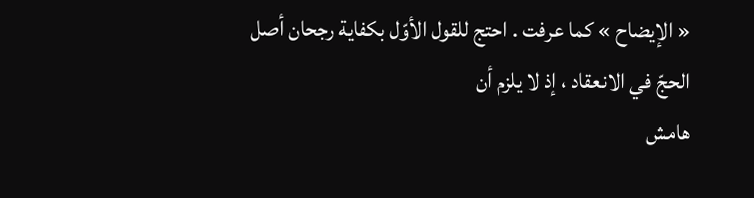« الإيضاح » كما عرفت . احتج للقول الأوّل بكفاية رجحان أصل الحجّ في الانعقاد ، إذ لا يلزم أن
هامش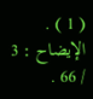( 1 ) . الإيضاح : 3 / 66 .